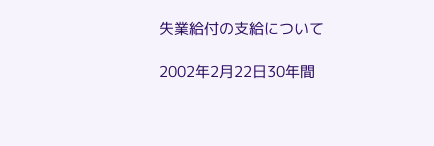失業給付の支給について

2002年2月22日30年間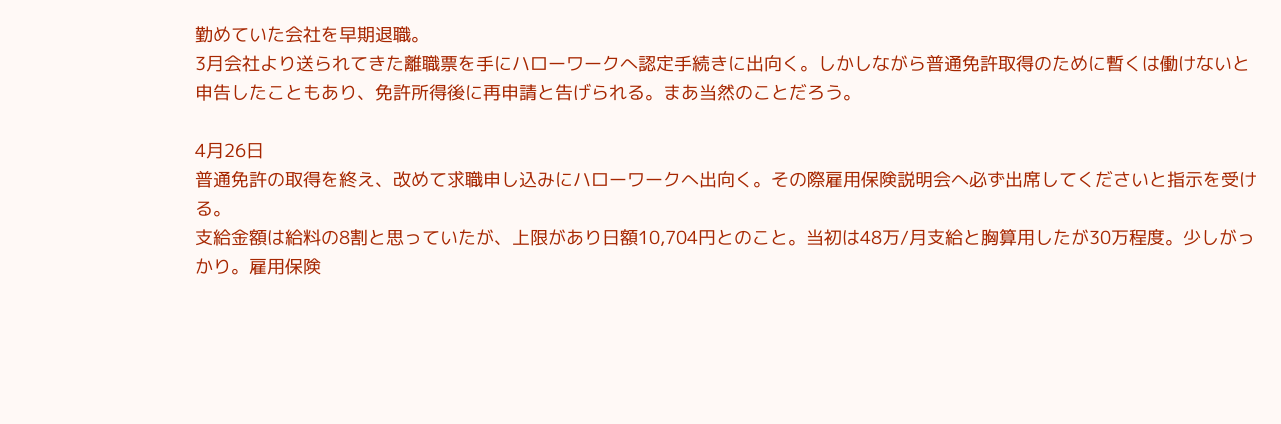勤めていた会社を早期退職。
3月会社より送られてきた離職票を手にハローワークへ認定手続きに出向く。しかしながら普通免許取得のために暫くは働けないと申告したこともあり、免許所得後に再申請と告げられる。まあ当然のことだろう。

4月26日
普通免許の取得を終え、改めて求職申し込みにハローワークへ出向く。その際雇用保険説明会へ必ず出席してくださいと指示を受ける。
支給金額は給料の8割と思っていたが、上限があり日額10,704円とのこと。当初は48万/月支給と胸算用したが30万程度。少しがっかり。雇用保険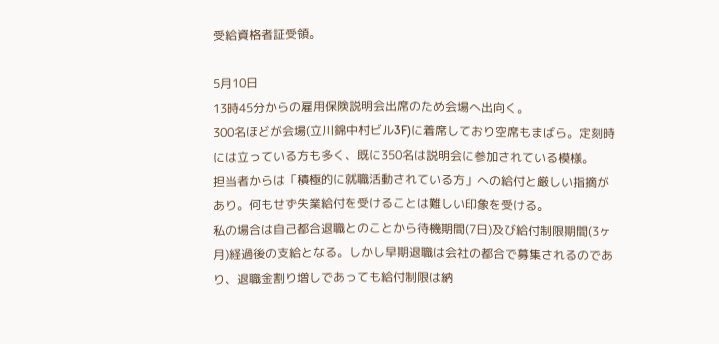受給資格者証受領。

5月10日
13時45分からの雇用保険説明会出席のため会場へ出向く。
300名ほどが会場(立川錦中村ビル3F)に着席しており空席もまばら。定刻時には立っている方も多く、既に350名は説明会に参加されている模様。
担当者からは「積極的に就職活動されている方」への給付と厳しい指摘があり。何もせず失業給付を受けることは難しい印象を受ける。
私の場合は自己都合退職とのことから待機期間(7日)及び給付制限期間(3ヶ月)経過後の支給となる。しかし早期退職は会社の都合で募集されるのであり、退職金割り増しであっても給付制限は納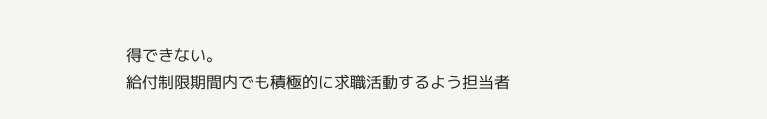得できない。
給付制限期間内でも積極的に求職活動するよう担当者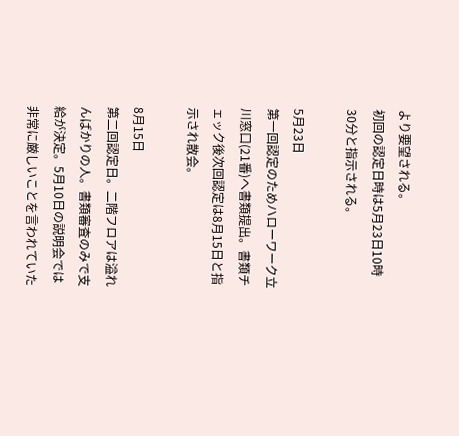より要望される。
初回の認定日時は5月23日10時30分と指示される。

5月23日
第一回認定のためハローワーク立川窓口(21番)へ書類提出。書類チェック後次回認定は8月15日と指示され散会。

8月15日
第二回認定日。二階フロアは溢れんばかりの人。書類審査のみで支給が決定。5月10日の説明会では非常に厳しいことを言われていた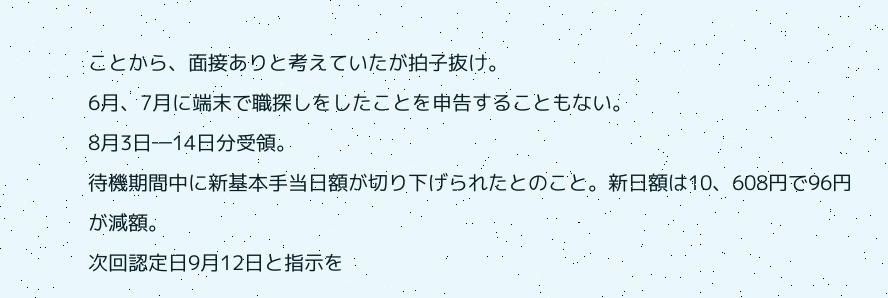ことから、面接ありと考えていたが拍子抜け。
6月、7月に端末で職探しをしたことを申告することもない。
8月3日―14日分受領。
待機期間中に新基本手当日額が切り下げられたとのこと。新日額は10、608円で96円が減額。
次回認定日9月12日と指示を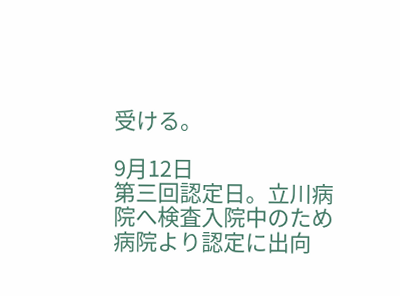受ける。

9月12日
第三回認定日。立川病院へ検査入院中のため病院より認定に出向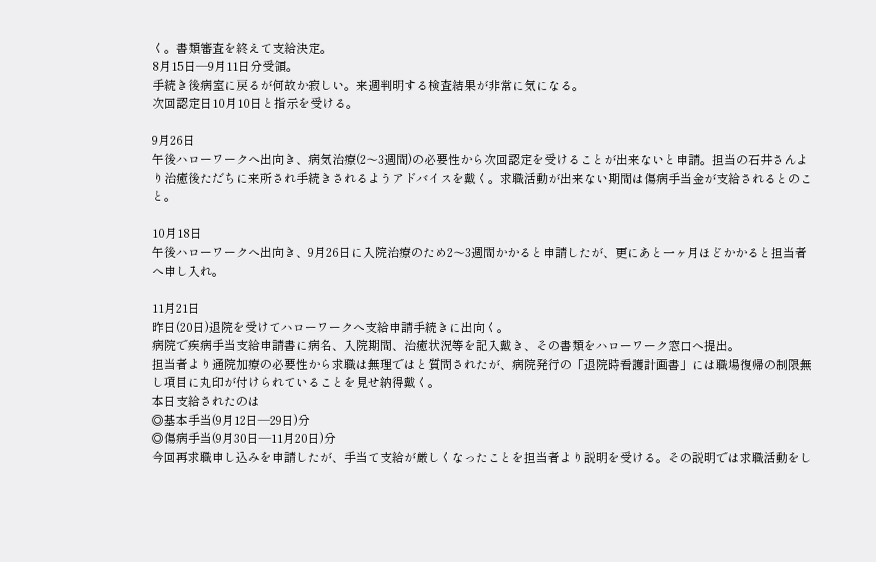く。書類審査を終えて支給決定。
8月15日―9月11日分受領。
手続き後病室に戻るが何故か寂しい。来週判明する検査結果が非常に気になる。
次回認定日10月10日と指示を受ける。

9月26日
午後ハローワークへ出向き、病気治療(2〜3週間)の必要性から次回認定を受けることが出来ないと申請。担当の石井さんより治癒後ただちに来所され手続きされるようアドバイスを戴く。求職活動が出来ない期間は傷病手当金が支給されるとのこと。

10月18日
午後ハローワークへ出向き、9月26日に入院治療のため2〜3週間かかると申請したが、更にあと一ヶ月ほどかかると担当者へ申し入れ。

11月21日
昨日(20日)退院を受けてハローワークへ支給申請手続きに出向く。
病院で疾病手当支給申請書に病名、入院期間、治癒状況等を記入戴き、その書類をハローワーク窓口へ提出。
担当者より通院加療の必要性から求職は無理ではと質問されたが、病院発行の「退院時看護計画書」には職場復帰の制限無し項目に丸印が付けられていることを見せ納得戴く。
本日支給されたのは
◎基本手当(9月12日―29日)分
◎傷病手当(9月30日―11月20日)分
今回再求職申し込みを申請したが、手当て支給が厳しくなったことを担当者より説明を受ける。その説明では求職活動をし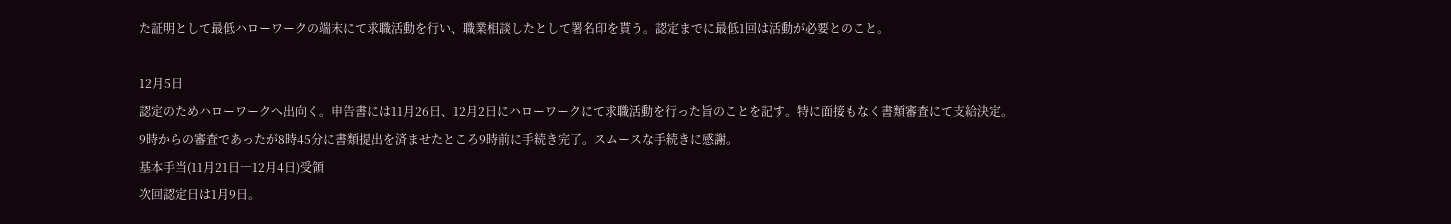た証明として最低ハローワークの端末にて求職活動を行い、職業相談したとして署名印を貰う。認定までに最低1回は活動が必要とのこと。

12月5日
認定のためハローワークへ出向く。申告書には11月26日、12月2日にハローワークにて求職活動を行った旨のことを記す。特に面接もなく書類審査にて支給決定。
9時からの審査であったが8時45分に書類提出を済ませたところ9時前に手続き完了。スムースな手続きに感謝。
基本手当(11月21日―12月4日)受領
次回認定日は1月9日。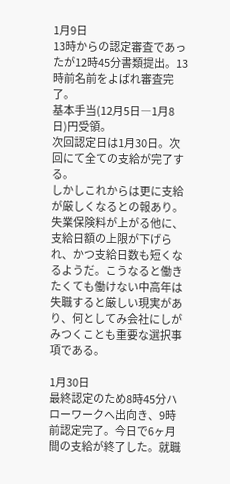1月9日
13時からの認定審査であったが12時45分書類提出。13時前名前をよばれ審査完了。
基本手当(12月5日―1月8日)円受領。
次回認定日は1月30日。次回にて全ての支給が完了する。
しかしこれからは更に支給が厳しくなるとの報あり。失業保険料が上がる他に、支給日額の上限が下げられ、かつ支給日数も短くなるようだ。こうなると働きたくても働けない中高年は失職すると厳しい現実があり、何としてみ会社にしがみつくことも重要な選択事項である。

1月30日
最終認定のため8時45分ハローワークへ出向き、9時前認定完了。今日で6ヶ月間の支給が終了した。就職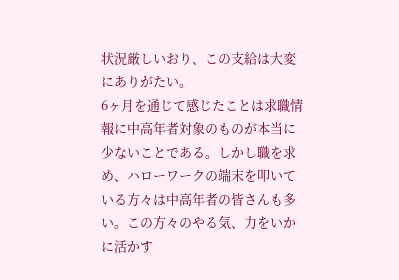状況厳しいおり、この支給は大変にありがたい。
6ヶ月を通じて感じたことは求職情報に中高年者対象のものが本当に少ないことである。しかし職を求め、ハローワークの端末を叩いている方々は中高年者の皆さんも多い。この方々のやる気、力をいかに活かす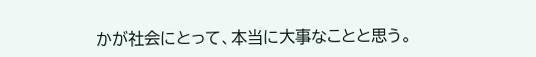かが社会にとって、本当に大事なことと思う。